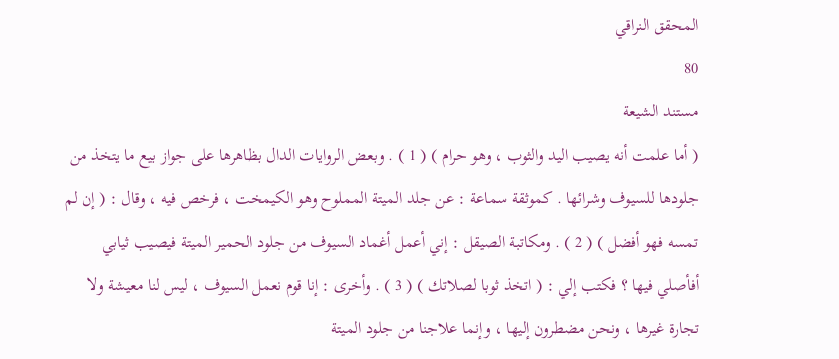المحقق النراقي
80
مستند الشيعة
( أما علمت أنه يصيب اليد والثوب ، وهو حرام ) ( 1 ) . وبعض الروايات الدال بظاهرها على جواز بيع ما يتخذ من جلودها للسيوف وشرائها . كموثقة سماعة : عن جلد الميتة المملوح وهو الكيمخت ، فرخص فيه ، وقال : ( إن لم تمسه فهو أفضل ) ( 2 ) . ومكاتبة الصيقل : إني أعمل أغماد السيوف من جلود الحمير الميتة فيصيب ثيابي أفأصلي فيها ؟ فكتب إلي : ( اتخذ ثوبا لصلاتك ) ( 3 ) . وأخرى : إنا قوم نعمل السيوف ، ليس لنا معيشة ولا تجارة غيرها ، ونحن مضطرون إليها ، وإنما علاجنا من جلود الميتة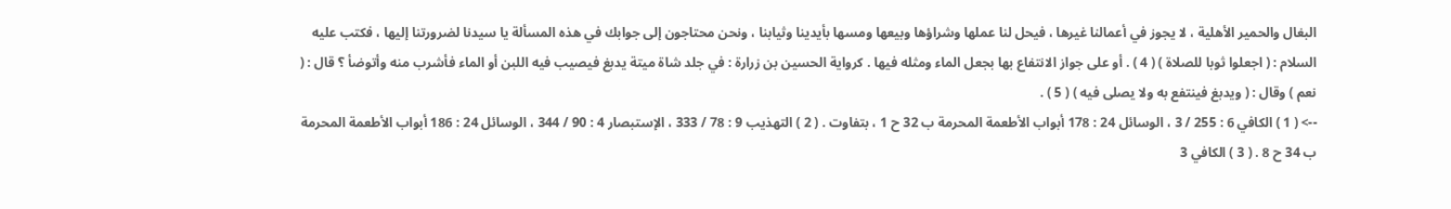البغال والحمير الأهلية ، لا يجوز في أعمالنا غيرها ، فيحل لنا عملها وشراؤها وبيعها ومسها بأيدينا وثيابنا ، ونحن محتاجون إلى جوابك في هذه المسألة يا سيدنا لضرورتنا إليها ، فكتب عليه السلام : ( اجعلوا ثوبا للصلاة ) ( 4 ) . أو على جواز الانتفاع بها بجعل الماء ومثله فيها . كرواية الحسين بن زرارة : في جلد شاة ميتة يدبغ فيصيب فيه اللبن أو الماء فأشرب منه وأتوضأ ؟ قال : ( نعم ) وقال : ( ويدبغ فينتفع به ولا يصلى فيه ) ( 5 ) .
--> ( 1 ) الكافي 6 : 255 / 3 ، الوسائل 24 : 178 أبواب الأطعمة المحرمة ب 32 ح 1 ، بتفاوت . ( 2 ) التهذيب 9 : 78 / 333 ، الإستبصار 4 : 90 / 344 ، الوسائل 24 : 186 أبواب الأطعمة المحرمة ب 34 ح 8 . ( 3 ) الكافي 3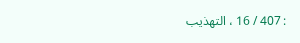: 407 / 16 ، التهذيب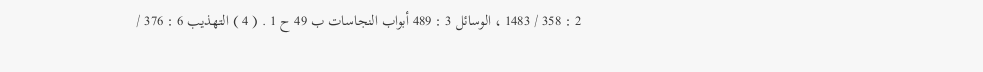2 : 358 / 1483 ، الوسائل 3 : 489 أبواب النجاسات ب 49 ح 1 . ( 4 ) التهذيب 6 : 376 /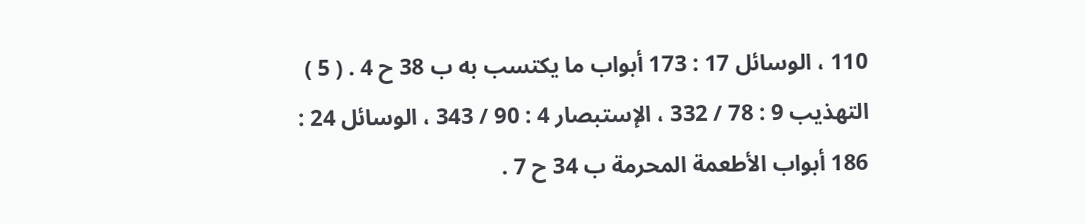110 ، الوسائل 17 : 173 أبواب ما يكتسب به ب 38 ح 4 . ( 5 ) التهذيب 9 : 78 / 332 ، الإستبصار 4 : 90 / 343 ، الوسائل 24 : 186 أبواب الأطعمة المحرمة ب 34 ح 7 .